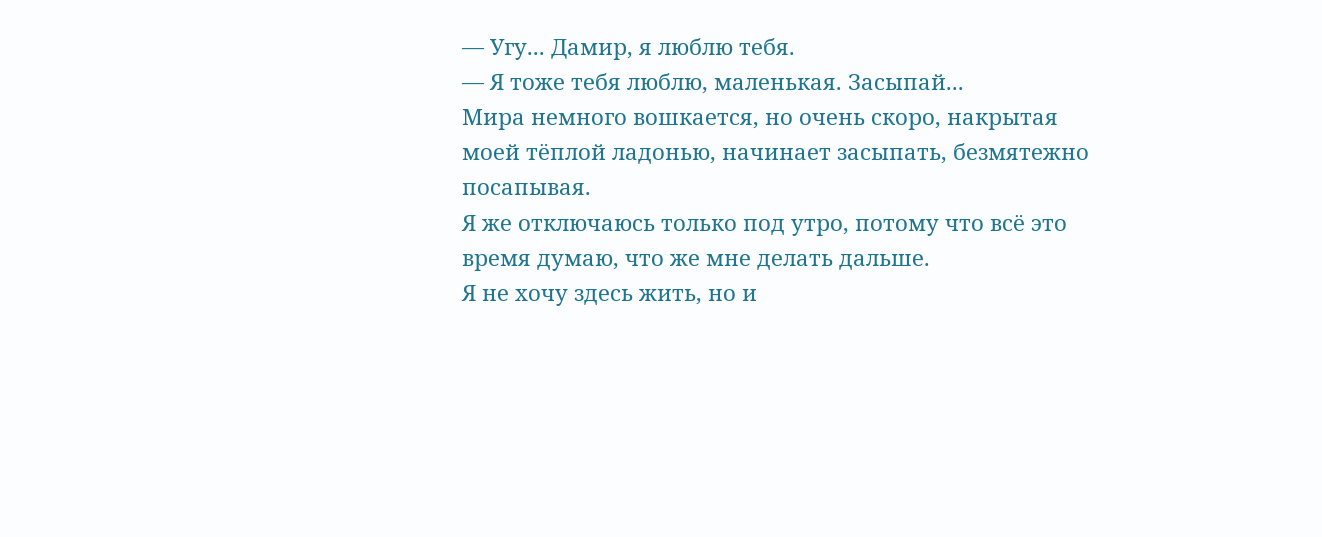— Угу... Дамир, я люблю тебя.
— Я тоже тебя люблю, маленькая. Засыпай...
Мира немного вошкается, но очень скоро, накрытая моей тёплой ладонью, начинает засыпать, безмятежно посапывая.
Я же отключаюсь только под утро, потому что всё это время думаю, что же мне делать дальше.
Я не хочу здесь жить, но и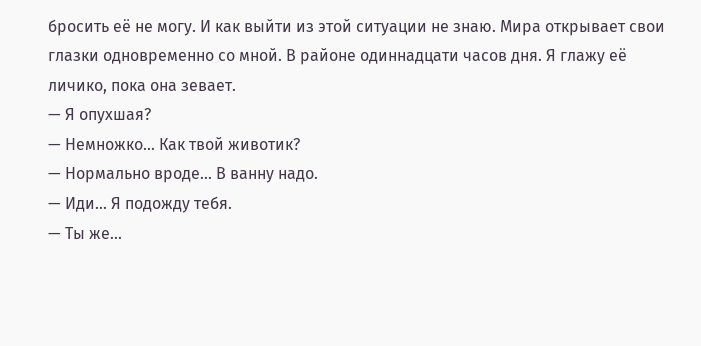бросить её не могу. И как выйти из этой ситуации не знаю. Мира открывает свои глазки одновременно со мной. В районе одиннадцати часов дня. Я глажу её личико, пока она зевает.
— Я опухшая?
— Немножко... Как твой животик?
— Нормально вроде... В ванну надо.
— Иди... Я подожду тебя.
— Ты же...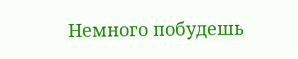Немного побудешь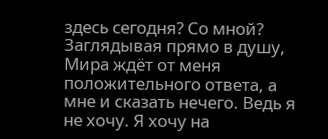здесь сегодня? Со мной?
Заглядывая прямо в душу, Мира ждёт от меня положительного ответа, а мне и сказать нечего. Ведь я не хочу. Я хочу на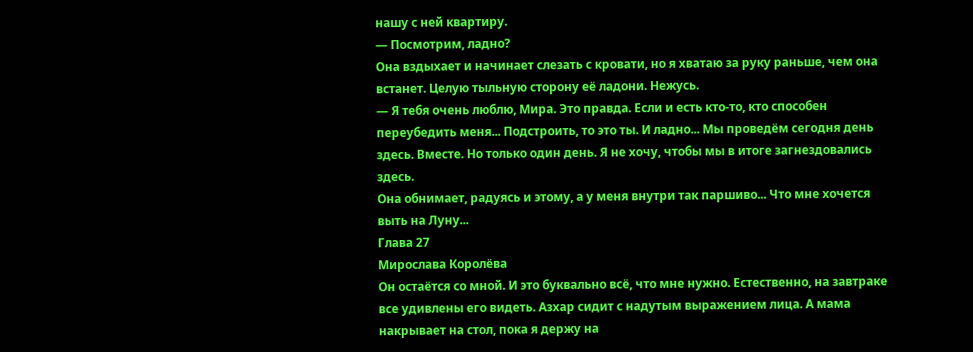нашу с ней квартиру.
— Посмотрим, ладно?
Она вздыхает и начинает слезать с кровати, но я хватаю за руку раньше, чем она встанет. Целую тыльную сторону её ладони. Нежусь.
— Я тебя очень люблю, Мира. Это правда. Если и есть кто-то, кто способен переубедить меня... Подстроить, то это ты. И ладно... Мы проведём сегодня день здесь. Вместе. Но только один день. Я не хочу, чтобы мы в итоге загнездовались здесь.
Она обнимает, радуясь и этому, а у меня внутри так паршиво... Что мне хочется выть на Луну...
Глава 27
Мирослава Королёва
Он остаётся со мной. И это буквально всё, что мне нужно. Естественно, на завтраке все удивлены его видеть. Азхар сидит с надутым выражением лица. А мама накрывает на стол, пока я держу на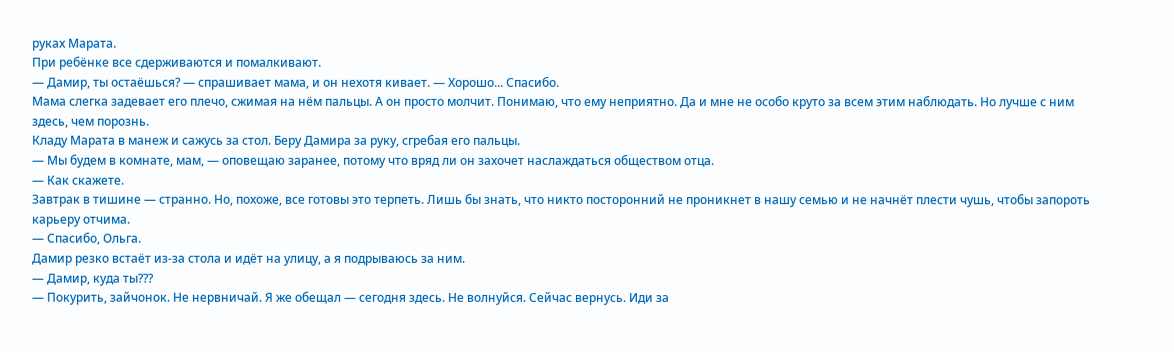руках Марата.
При ребёнке все сдерживаются и помалкивают.
— Дамир, ты остаёшься? — спрашивает мама, и он нехотя кивает. — Хорошо... Спасибо.
Мама слегка задевает его плечо, сжимая на нём пальцы. А он просто молчит. Понимаю, что ему неприятно. Да и мне не особо круто за всем этим наблюдать. Но лучше с ним здесь, чем порознь.
Кладу Марата в манеж и сажусь за стол. Беру Дамира за руку, сгребая его пальцы.
— Мы будем в комнате, мам, — оповещаю заранее, потому что вряд ли он захочет наслаждаться обществом отца.
— Как скажете.
Завтрак в тишине — странно. Но, похоже, все готовы это терпеть. Лишь бы знать, что никто посторонний не проникнет в нашу семью и не начнёт плести чушь, чтобы запороть карьеру отчима.
— Спасибо, Ольга.
Дамир резко встаёт из-за стола и идёт на улицу, а я подрываюсь за ним.
— Дамир, куда ты???
— Покурить, зайчонок. Не нервничай. Я же обещал — сегодня здесь. Не волнуйся. Сейчас вернусь. Иди за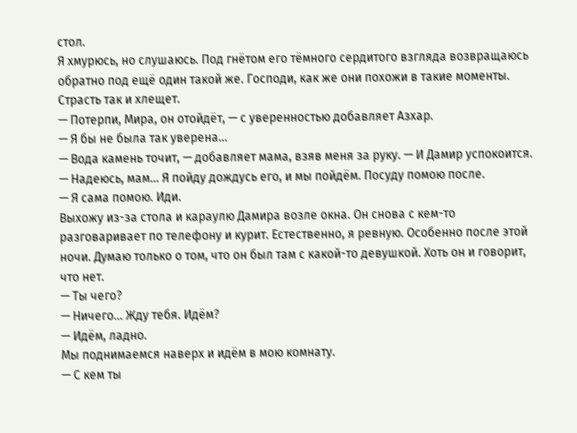стол.
Я хмурюсь, но слушаюсь. Под гнётом его тёмного сердитого взгляда возвращаюсь обратно под ещё один такой же. Господи, как же они похожи в такие моменты. Страсть так и хлещет.
— Потерпи, Мира, он отойдёт, — с уверенностью добавляет Азхар.
— Я бы не была так уверена...
— Вода камень точит, — добавляет мама, взяв меня за руку. — И Дамир успокоится.
— Надеюсь, мам... Я пойду дождусь его, и мы пойдём. Посуду помою после.
— Я сама помою. Иди.
Выхожу из-за стола и караулю Дамира возле окна. Он снова с кем-то разговаривает по телефону и курит. Естественно, я ревную. Особенно после этой ночи. Думаю только о том, что он был там с какой-то девушкой. Хоть он и говорит, что нет.
— Ты чего?
— Ничего... Жду тебя. Идём?
— Идём, ладно.
Мы поднимаемся наверх и идём в мою комнату.
— С кем ты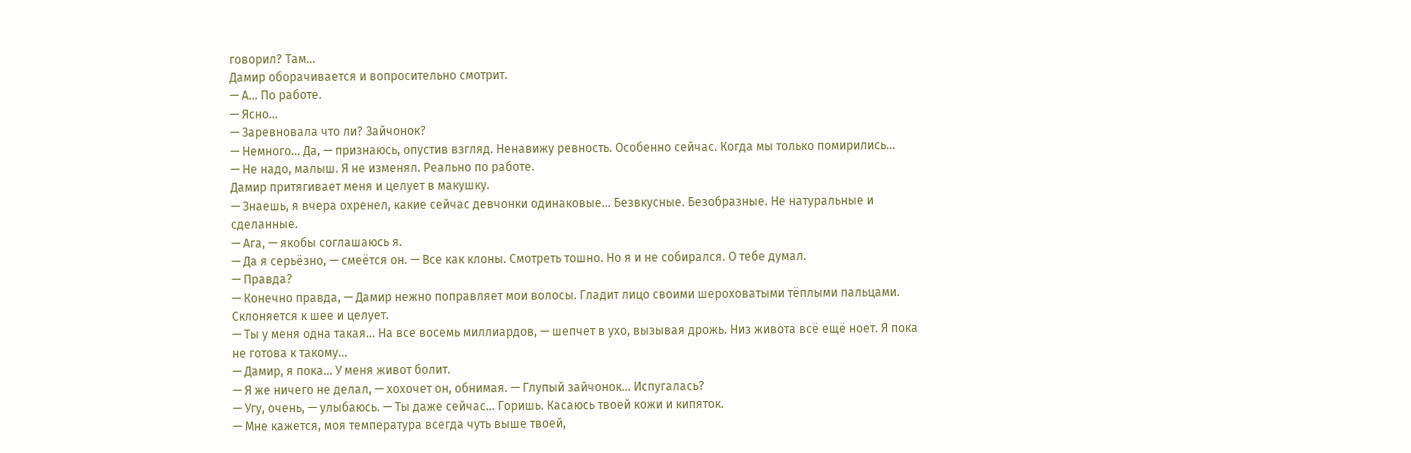говорил? Там...
Дамир оборачивается и вопросительно смотрит.
— А... По работе.
— Ясно...
— Заревновала что ли? Зайчонок?
— Немного... Да, — признаюсь, опустив взгляд. Ненавижу ревность. Особенно сейчас. Когда мы только помирились...
— Не надо, малыш. Я не изменял. Реально по работе.
Дамир притягивает меня и целует в макушку.
— Знаешь, я вчера охренел, какие сейчас девчонки одинаковые... Безвкусные. Безобразные. Не натуральные и сделанные.
— Ага, — якобы соглашаюсь я.
— Да я серьёзно, — смеётся он. — Все как клоны. Смотреть тошно. Но я и не собирался. О тебе думал.
— Правда?
— Конечно правда, — Дамир нежно поправляет мои волосы. Гладит лицо своими шероховатыми тёплыми пальцами. Склоняется к шее и целует.
— Ты у меня одна такая... На все восемь миллиардов, — шепчет в ухо, вызывая дрожь. Низ живота всё ещё ноет. Я пока не готова к такому...
— Дамир, я пока... У меня живот болит.
— Я же ничего не делал, — хохочет он, обнимая. — Глупый зайчонок... Испугалась?
— Угу, очень, — улыбаюсь. — Ты даже сейчас... Горишь. Касаюсь твоей кожи и кипяток.
— Мне кажется, моя температура всегда чуть выше твоей,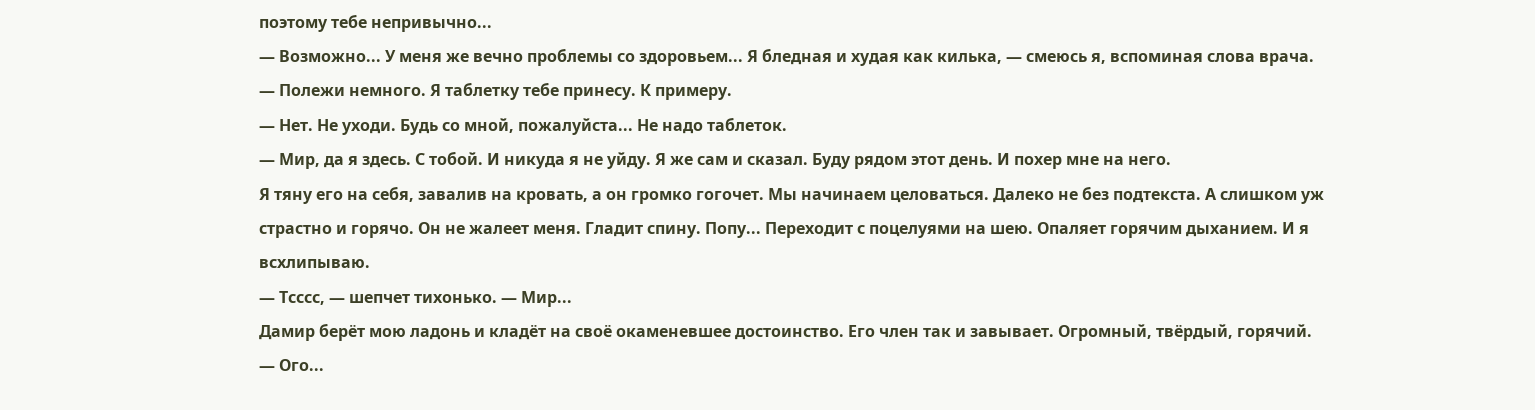поэтому тебе непривычно...
— Возможно... У меня же вечно проблемы со здоровьем... Я бледная и худая как килька, — смеюсь я, вспоминая слова врача.
— Полежи немного. Я таблетку тебе принесу. К примеру.
— Нет. Не уходи. Будь со мной, пожалуйста... Не надо таблеток.
— Мир, да я здесь. С тобой. И никуда я не уйду. Я же сам и сказал. Буду рядом этот день. И похер мне на него.
Я тяну его на себя, завалив на кровать, а он громко гогочет. Мы начинаем целоваться. Далеко не без подтекста. А слишком уж страстно и горячо. Он не жалеет меня. Гладит спину. Попу... Переходит с поцелуями на шею. Опаляет горячим дыханием. И я всхлипываю.
— Тсссс, — шепчет тихонько. — Мир...
Дамир берёт мою ладонь и кладёт на своё окаменевшее достоинство. Его член так и завывает. Огромный, твёрдый, горячий.
— Ого...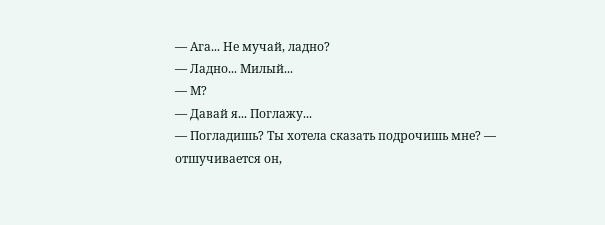— Ага... Не мучай, ладно?
— Ладно... Милый...
— М?
— Давай я... Поглажу...
— Погладишь? Ты хотела сказать подрочишь мне? — отшучивается он,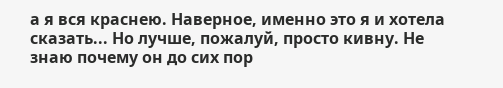а я вся краснею. Наверное, именно это я и хотела сказать... Но лучше, пожалуй, просто кивну. Не знаю почему он до сих пор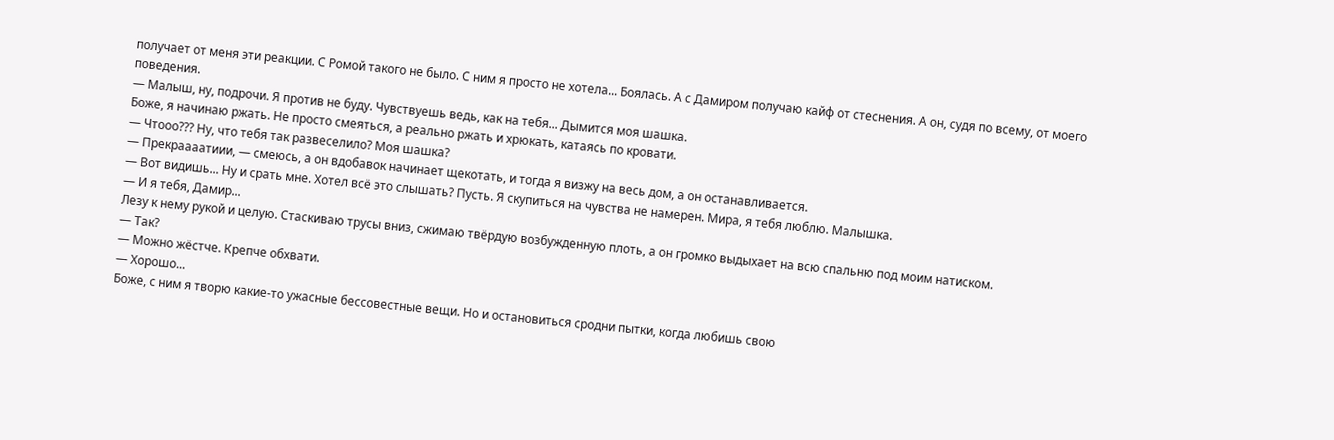получает от меня эти реакции. С Ромой такого не было. С ним я просто не хотела... Боялась. А с Дамиром получаю кайф от стеснения. А он, судя по всему, от моего поведения.
— Малыш, ну, подрочи. Я против не буду. Чувствуешь ведь, как на тебя... Дымится моя шашка.
Боже, я начинаю ржать. Не просто смеяться, а реально ржать и хрюкать, катаясь по кровати.
— Чтооо??? Ну, что тебя так развеселило? Моя шашка?
— Прекраааатиии, — смеюсь, а он вдобавок начинает щекотать, и тогда я визжу на весь дом, а он останавливается.
— Вот видишь... Ну и срать мне. Хотел всё это слышать? Пусть. Я скупиться на чувства не намерен. Мира, я тебя люблю. Малышка.
— И я тебя, Дамир...
Лезу к нему рукой и целую. Стаскиваю трусы вниз, сжимаю твёрдую возбужденную плоть, а он громко выдыхает на всю спальню под моим натиском.
— Так?
— Можно жёстче. Крепче обхвати.
— Хорошо...
Боже, с ним я творю какие-то ужасные бессовестные вещи. Но и остановиться сродни пытки, когда любишь свою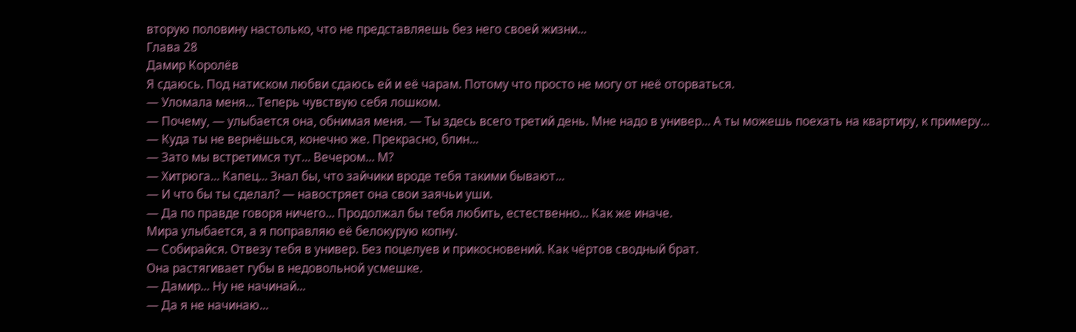вторую половину настолько, что не представляешь без него своей жизни...
Глава 28
Дамир Королёв
Я сдаюсь. Под натиском любви сдаюсь ей и её чарам. Потому что просто не могу от неё оторваться.
— Уломала меня... Теперь чувствую себя лошком.
— Почему, — улыбается она, обнимая меня. — Ты здесь всего третий день. Мне надо в универ... А ты можешь поехать на квартиру, к примеру...
— Куда ты не вернёшься, конечно же. Прекрасно, блин...
— Зато мы встретимся тут... Вечером... М?
— Хитрюга... Капец... Знал бы, что зайчики вроде тебя такими бывают...
— И что бы ты сделал? — навостряет она свои заячьи уши.
— Да по правде говоря ничего... Продолжал бы тебя любить, естественно... Как же иначе.
Мира улыбается, а я поправляю её белокурую копну.
— Собирайся. Отвезу тебя в универ. Без поцелуев и прикосновений. Как чёртов сводный брат.
Она растягивает губы в недовольной усмешке.
— Дамир... Ну не начинай...
— Да я не начинаю...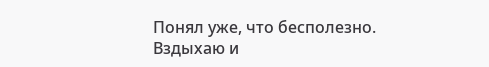Понял уже, что бесполезно.
Вздыхаю и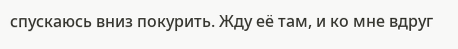спускаюсь вниз покурить. Жду её там, и ко мне вдруг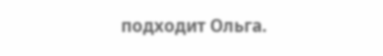подходит Ольга.